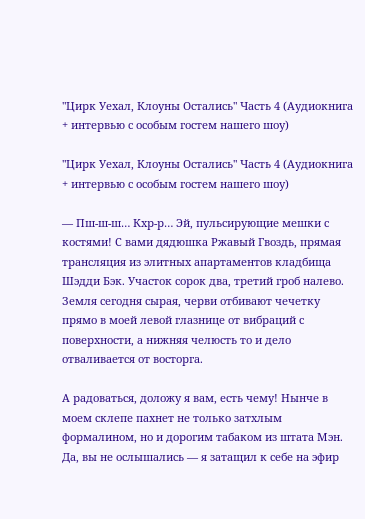"Цирк Уехал, Клоуны Остались" Часть 4 (Аудиокнига + интервью с особым гостем нашего шоу)

"Цирк Уехал, Клоуны Остались" Часть 4 (Аудиокнига + интервью с особым гостем нашего шоу)

— Пш-ш-ш… Кхр-р… Эй, пульсирующие мешки с костями! С вами дядюшка Ржавый Гвоздь, прямая трансляция из элитных апартаментов кладбища Шэдди Бэк. Участок сорок два, третий гроб налево. Земля сегодня сырая, черви отбивают чечетку прямо в моей левой глазнице от вибраций с поверхности, а нижняя челюсть то и дело отваливается от восторга.

А радоваться, доложу я вам, есть чему! Нынче в моем склепе пахнет не только затхлым формалином, но и дорогим табаком из штата Мэн. Да, вы не ослышались — я затащил к себе на эфир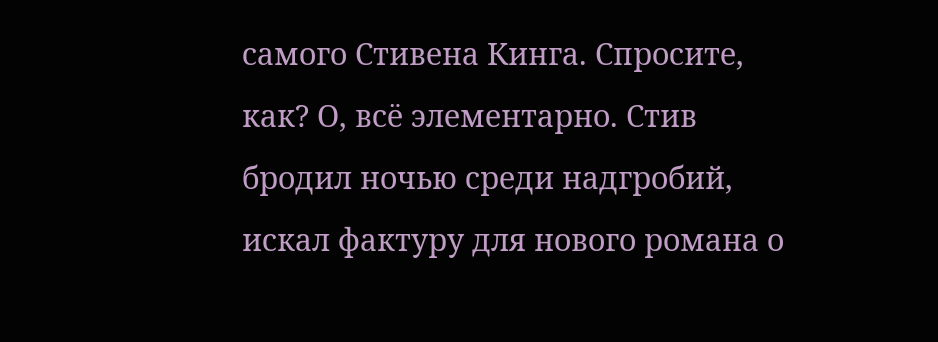самого Стивена Кинга. Спросите, как? О, всё элементарно. Стив бродил ночью среди надгробий, искал фактуру для нового романа о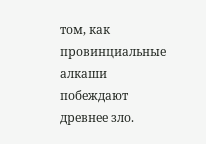том, как провинциальные алкаши побеждают древнее зло.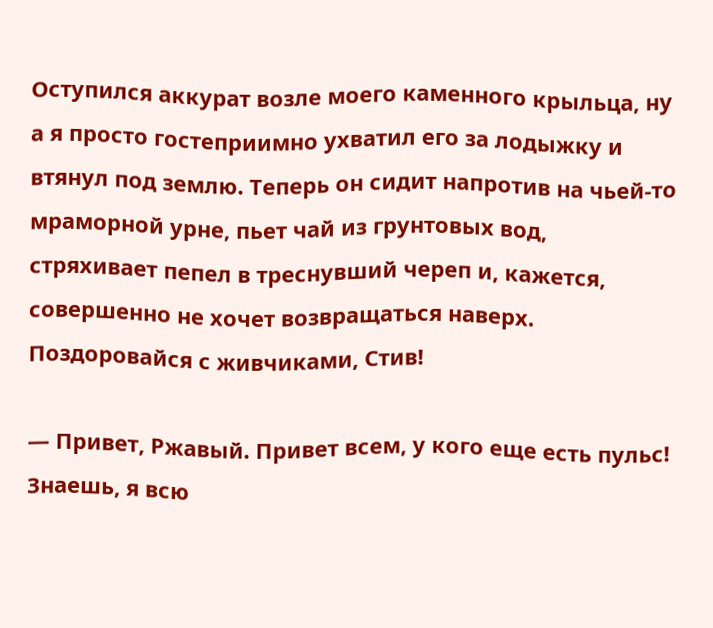Оступился аккурат возле моего каменного крыльца, ну а я просто гостеприимно ухватил его за лодыжку и втянул под землю. Теперь он сидит напротив на чьей-то мраморной урне, пьет чай из грунтовых вод, стряхивает пепел в треснувший череп и, кажется, совершенно не хочет возвращаться наверх. Поздоровайся с живчиками, Стив!

— Привет, Ржавый. Привет всем, у кого еще есть пульс! Знаешь, я всю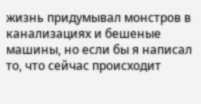жизнь придумывал монстров в канализациях и бешеные машины, но если бы я написал то, что сейчас происходит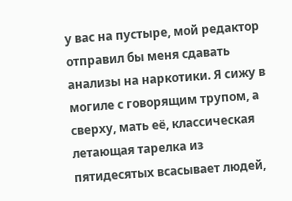у вас на пустыре, мой редактор отправил бы меня сдавать анализы на наркотики. Я сижу в могиле с говорящим трупом, а сверху, мать её, классическая летающая тарелка из пятидесятых всасывает людей,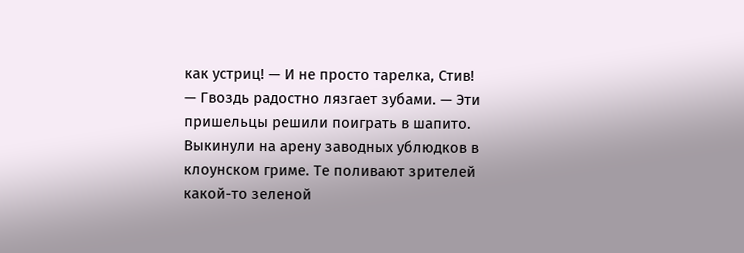как устриц! — И не просто тарелка, Стив! — Гвоздь радостно лязгает зубами. — Эти пришельцы решили поиграть в шапито. Выкинули на арену заводных ублюдков в клоунском гриме. Те поливают зрителей какой-то зеленой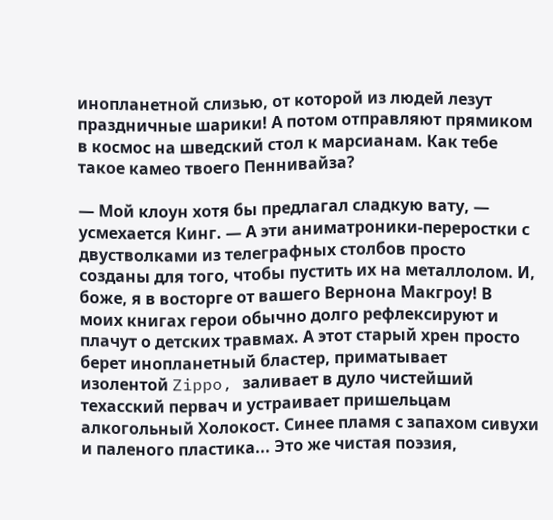инопланетной слизью, от которой из людей лезут праздничные шарики! А потом отправляют прямиком в космос на шведский стол к марсианам. Как тебе такое камео твоего Пеннивайза?

— Мой клоун хотя бы предлагал сладкую вату, — усмехается Кинг. — А эти аниматроники-переростки с двустволками из телеграфных столбов просто созданы для того, чтобы пустить их на металлолом. И, боже, я в восторге от вашего Вернона Макгроу! В моих книгах герои обычно долго рефлексируют и плачут о детских травмах. А этот старый хрен просто берет инопланетный бластер, приматывает изолентой Zippo, заливает в дуло чистейший техасский первач и устраивает пришельцам алкогольный Холокост. Синее пламя с запахом сивухи и паленого пластика... Это же чистая поэзия,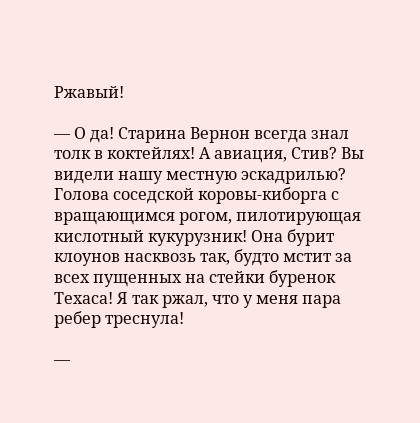Ржавый!

— О да! Старина Вернон всегда знал толк в коктейлях! А авиация, Стив? Вы видели нашу местную эскадрилью? Голова соседской коровы-киборга с вращающимся рогом, пилотирующая кислотный кукурузник! Она бурит клоунов насквозь так, будто мстит за всех пущенных на стейки буренок Техаса! Я так ржал, что у меня пара ребер треснула!

—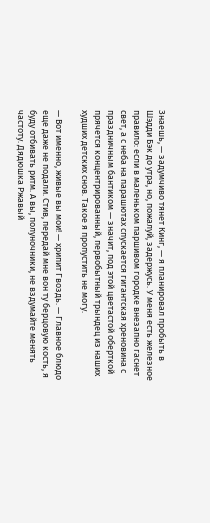Знаешь, — задумчиво тянет Кинг, — я планировал пробыть в Шэдди Бэк до утра, но, пожалуй, задержусь. У меня есть железное правило: если в маленьком паршивом городке внезапно гаснет свет, а с неба на парашютах спускается гигантская хреновина с праздничным бантиком — значит, под этой цветастой оберткой прячется концентрированный, первобытный трындец из наших худших детских снов. Такое я пропустить не могу.

— Вот именно, живые вы мои! — хрипит Гвоздь. — Главное блюдо еще даже не подали. Стив, передай мне вон ту берцовую кость, я буду отбивать ритм. А вы, полуночники, не вздумайте менять частоту. Дядюшка Ржавый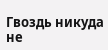Гвоздь никуда не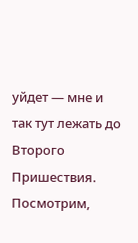уйдет — мне и так тут лежать до Второго Пришествия. Посмотрим,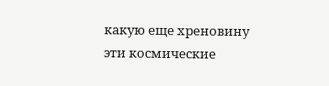какую еще хреновину эти космические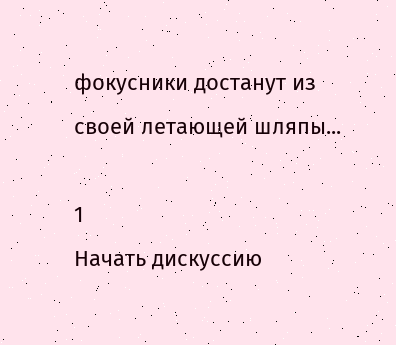фокусники достанут из своей летающей шляпы...

1
Начать дискуссию